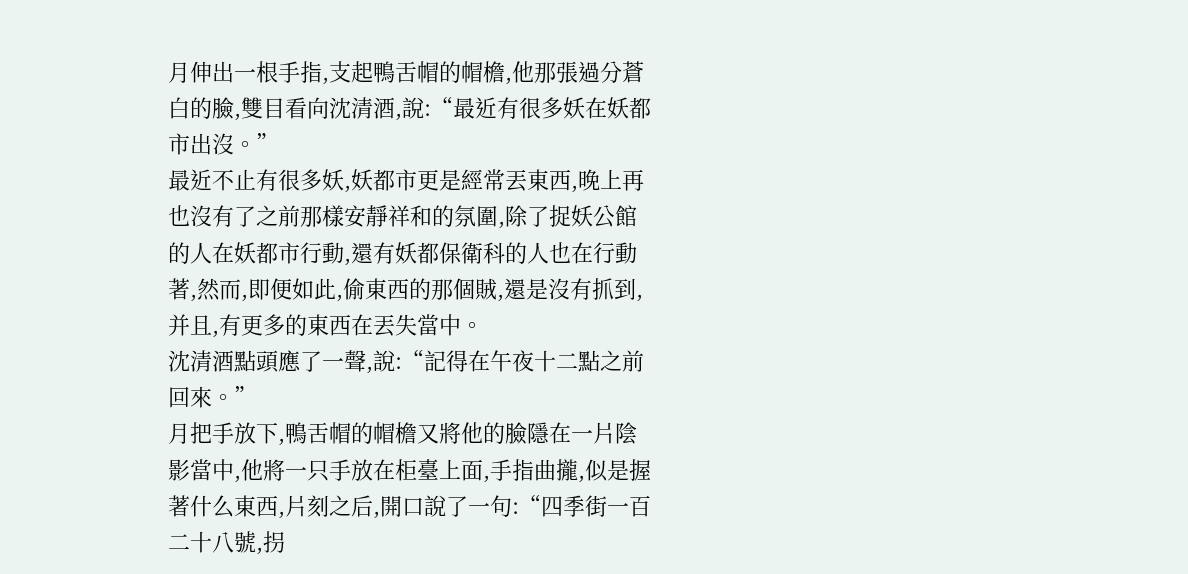月伸出一根手指,支起鴨舌帽的帽檐,他那張過分蒼白的臉,雙目看向沈清酒,說:“最近有很多妖在妖都市出沒。”
最近不止有很多妖,妖都市更是經常丟東西,晚上再也沒有了之前那樣安靜祥和的氛圍,除了捉妖公館的人在妖都市行動,還有妖都保衛科的人也在行動著,然而,即便如此,偷東西的那個賊,還是沒有抓到,并且,有更多的東西在丟失當中。
沈清酒點頭應了一聲,說:“記得在午夜十二點之前回來。”
月把手放下,鴨舌帽的帽檐又將他的臉隱在一片陰影當中,他將一只手放在柜臺上面,手指曲攏,似是握著什么東西,片刻之后,開口說了一句:“四季街一百二十八號,拐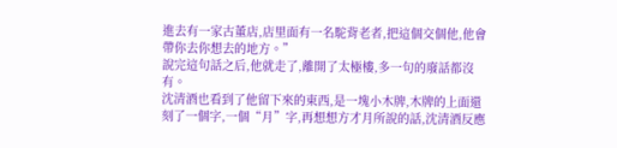進去有一家古董店,店里面有一名駝背老者,把這個交個他,他會帶你去你想去的地方。”
說完這句話之后,他就走了,離開了太極樓,多一句的廢話都沒有。
沈清酒也看到了他留下來的東西,是一塊小木牌,木牌的上面還刻了一個字,一個“月”字,再想想方才月所說的話,沈清酒反應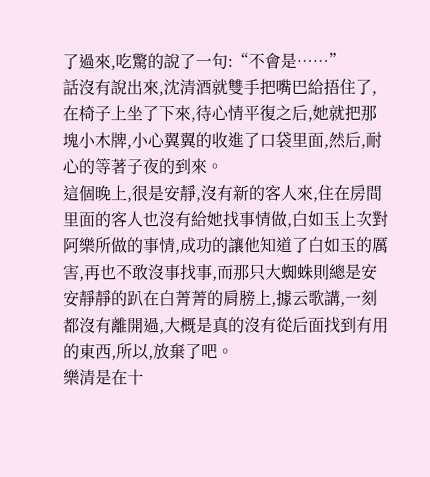了過來,吃驚的說了一句:“不會是……”
話沒有說出來,沈清酒就雙手把嘴巴給捂住了,在椅子上坐了下來,待心情平復之后,她就把那塊小木牌,小心翼翼的收進了口袋里面,然后,耐心的等著子夜的到來。
這個晚上,很是安靜,沒有新的客人來,住在房間里面的客人也沒有給她找事情做,白如玉上次對阿樂所做的事情,成功的讓他知道了白如玉的厲害,再也不敢沒事找事,而那只大蜘蛛則總是安安靜靜的趴在白菁菁的肩膀上,據云歌講,一刻都沒有離開過,大概是真的沒有從后面找到有用的東西,所以,放棄了吧。
樂清是在十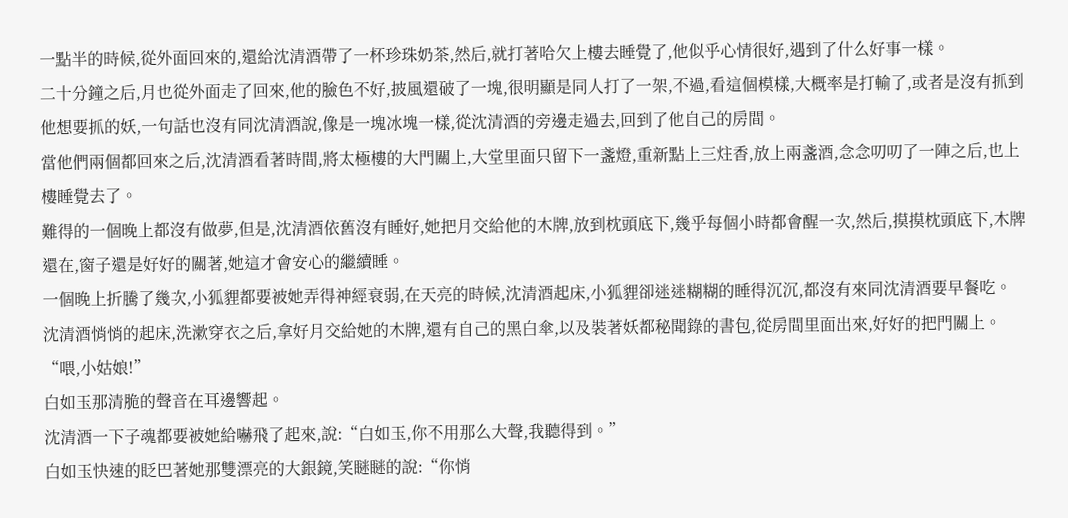一點半的時候,從外面回來的,還給沈清酒帶了一杯珍珠奶茶,然后,就打著哈欠上樓去睡覺了,他似乎心情很好,遇到了什么好事一樣。
二十分鐘之后,月也從外面走了回來,他的臉色不好,披風還破了一塊,很明顯是同人打了一架,不過,看這個模樣,大概率是打輸了,或者是沒有抓到他想要抓的妖,一句話也沒有同沈清酒說,像是一塊冰塊一樣,從沈清酒的旁邊走過去,回到了他自己的房間。
當他們兩個都回來之后,沈清酒看著時間,將太極樓的大門關上,大堂里面只留下一盞燈,重新點上三炷香,放上兩盞酒,念念叨叨了一陣之后,也上樓睡覺去了。
難得的一個晚上都沒有做夢,但是,沈清酒依舊沒有睡好,她把月交給他的木牌,放到枕頭底下,幾乎每個小時都會醒一次,然后,摸摸枕頭底下,木牌還在,窗子還是好好的關著,她這才會安心的繼續睡。
一個晚上折騰了幾次,小狐貍都要被她弄得神經衰弱,在天亮的時候,沈清酒起床,小狐貍卻迷迷糊糊的睡得沉沉,都沒有來同沈清酒要早餐吃。
沈清酒悄悄的起床,洗漱穿衣之后,拿好月交給她的木牌,還有自己的黑白傘,以及裝著妖都秘聞錄的書包,從房間里面出來,好好的把門關上。
“喂,小姑娘!”
白如玉那清脆的聲音在耳邊響起。
沈清酒一下子魂都要被她給嚇飛了起來,說:“白如玉,你不用那么大聲,我聽得到。”
白如玉快速的眨巴著她那雙漂亮的大銀鏡,笑瞇瞇的說:“你悄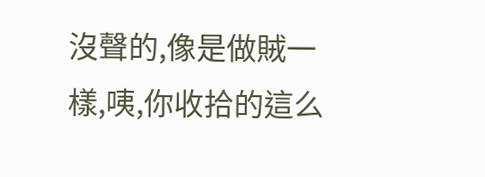沒聲的,像是做賊一樣,咦,你收拾的這么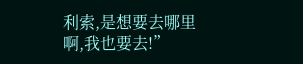利索,是想要去哪里啊,我也要去!”